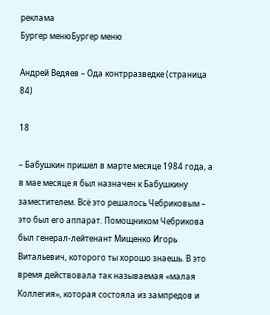реклама
Бургер менюБургер меню

Андрей Ведяев – Ода контрразведке (страница 84)

18

– Бабушкин пришел в марте месяце 1984 года, а в мае месяце я был назначен к Бабушкину заместителем. Всё это решалось Чебриковым – это был его аппарат. Помощником Чебрикова был генерал-лейтенант Мищенко Игорь Витальевич, которого ты хорошо знаешь. В это время действовала так называемая «малая Коллегия», которая состояла из зампредов и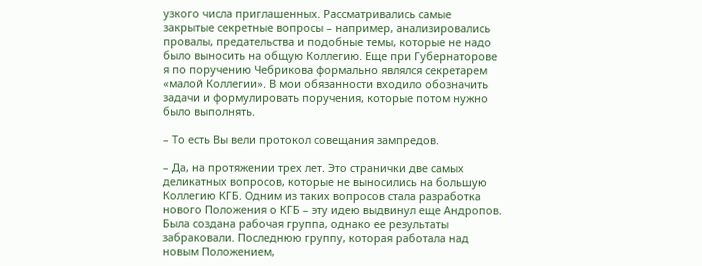узкого числа приглашенных. Рассматривались самые закрытые секретные вопросы – например, анализировались провалы, предательства и подобные темы, которые не надо было выносить на общую Коллегию. Еще при Губернаторове я по поручению Чебрикова формально являлся секретарем «малой Коллегии». В мои обязанности входило обозначить задачи и формулировать поручения, которые потом нужно было выполнять.

– То есть Вы вели протокол совещания зампредов.

– Да, на протяжении трех лет. Это странички две самых деликатных вопросов, которые не выносились на большую Коллегию КГБ. Одним из таких вопросов стала разработка нового Положения о КГБ – эту идею выдвинул еще Андропов. Была создана рабочая группа, однако ее результаты забраковали. Последнюю группу, которая работала над новым Положением,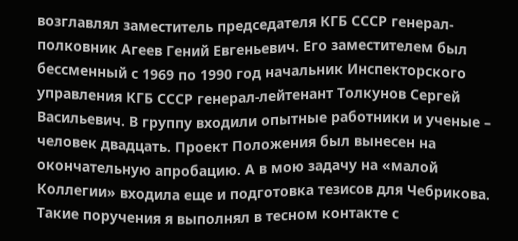возглавлял заместитель председателя КГБ СССР генерал-полковник Агеев Гений Евгеньевич. Его заместителем был бессменный с 1969 по 1990 год начальник Инспекторского управления КГБ СССР генерал-лейтенант Толкунов Сергей Васильевич. В группу входили опытные работники и ученые – человек двадцать. Проект Положения был вынесен на окончательную апробацию. А в мою задачу на «малой Коллегии» входила еще и подготовка тезисов для Чебрикова. Такие поручения я выполнял в тесном контакте с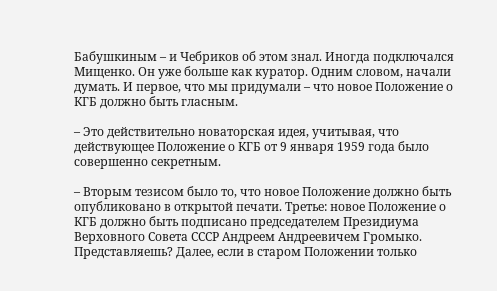Бабушкиным – и Чебриков об этом знал. Иногда подключался Мищенко. Он уже больше как куратор. Одним словом, начали думать. И первое, что мы придумали – что новое Положение о КГБ должно быть гласным.

– Это действительно новаторская идея, учитывая, что действующее Положение о КГБ от 9 января 1959 года было совершенно секретным.

– Вторым тезисом было то, что новое Положение должно быть опубликовано в открытой печати. Третье: новое Положение о КГБ должно быть подписано председателем Президиума Верховного Совета СССР Андреем Андреевичем Громыко. Представляешь? Далее, если в старом Положении только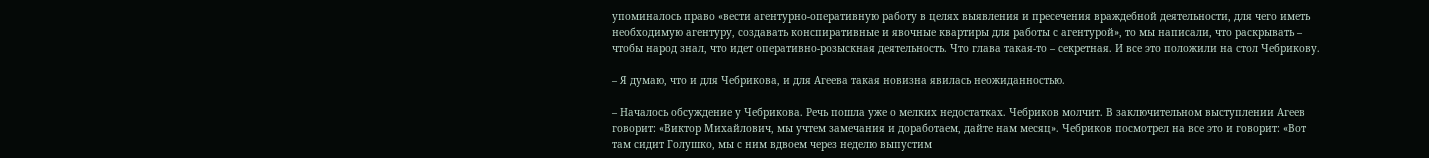упоминалось право «вести агентурно-оперативную работу в целях выявления и пресечения враждебной деятельности, для чего иметь необходимую агентуру, создавать конспиративные и явочные квартиры для работы с агентурой», то мы написали, что раскрывать – чтобы народ знал, что идет оперативно-розыскная деятельность. Что глава такая-то – секретная. И все это положили на стол Чебрикову.

– Я думаю, что и для Чебрикова, и для Агеева такая новизна явилась неожиданностью.

– Началось обсуждение у Чебрикова. Речь пошла уже о мелких недостатках. Чебриков молчит. В заключительном выступлении Агеев говорит: «Виктор Михайлович, мы учтем замечания и доработаем, дайте нам месяц». Чебриков посмотрел на все это и говорит: «Вот там сидит Голушко, мы с ним вдвоем через неделю выпустим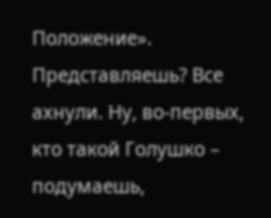Положение». Представляешь? Все ахнули. Ну, во-первых, кто такой Голушко – подумаешь,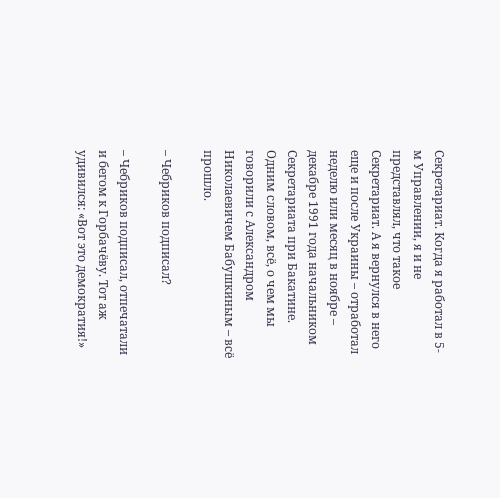Секретариат. Когда я работал в 5-м Управлении, я и не представлял, что такое Секретариат. А я вернулся в него еще и после Украины – отработал неделю или месяц в ноябре – декабре 1991 года начальником Секретариата при Бакатине. Одним словом, всё, о чем мы говорили с Александром Николаевичем Бабушкиным – всё прошло.

– Чебриков подписал?

– Чебриков подписал, отпечатали и бегом к Горбачёву. Тот аж удивился: «Вот это демократия!»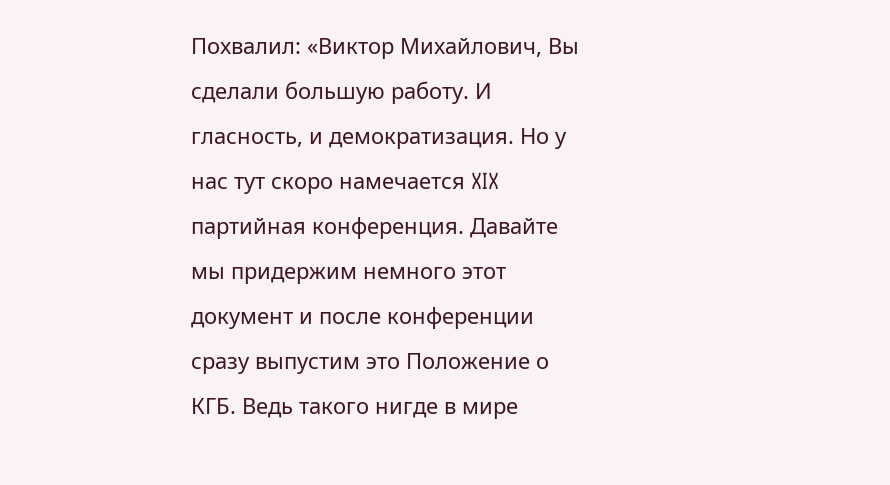Похвалил: «Виктор Михайлович, Вы сделали большую работу. И гласность, и демократизация. Но у нас тут скоро намечается XIX партийная конференция. Давайте мы придержим немного этот документ и после конференции сразу выпустим это Положение о КГБ. Ведь такого нигде в мире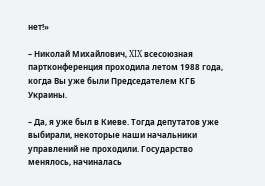нет!»

– Николай Михайлович, XIX всесоюзная партконференция проходила летом 1988 года, когда Вы уже были Председателем КГБ Украины.

– Да, я уже был в Киеве. Тогда депутатов уже выбирали, некоторые наши начальники управлений не проходили. Государство менялось, начиналась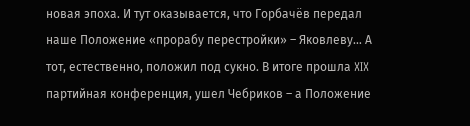новая эпоха. И тут оказывается, что Горбачёв передал наше Положение «прорабу перестройки» – Яковлеву… А тот, естественно, положил под сукно. В итоге прошла XIX партийная конференция, ушел Чебриков – а Положение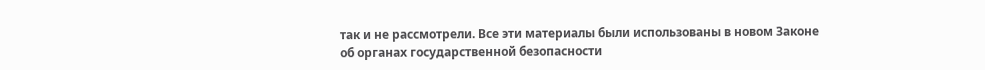так и не рассмотрели. Все эти материалы были использованы в новом Законе об органах государственной безопасности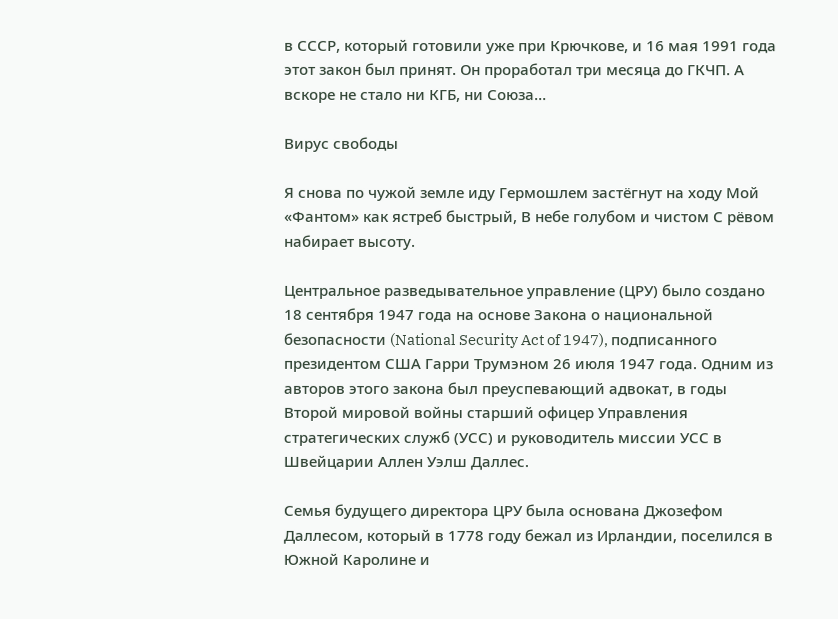в СССР, который готовили уже при Крючкове, и 16 мая 1991 года этот закон был принят. Он проработал три месяца до ГКЧП. А вскоре не стало ни КГБ, ни Союза…

Вирус свободы

Я снова по чужой земле иду Гермошлем застёгнут на ходу Мой «Фантом» как ястреб быстрый, В небе голубом и чистом С рёвом набирает высоту.

Центральное разведывательное управление (ЦРУ) было создано 18 сентября 1947 года на основе Закона о национальной безопасности (National Security Act of 1947), подписанного президентом США Гарри Трумэном 26 июля 1947 года. Одним из авторов этого закона был преуспевающий адвокат, в годы Второй мировой войны старший офицер Управления стратегических служб (УСС) и руководитель миссии УСС в Швейцарии Аллен Уэлш Даллес.

Семья будущего директора ЦРУ была основана Джозефом Даллесом, который в 1778 году бежал из Ирландии, поселился в Южной Каролине и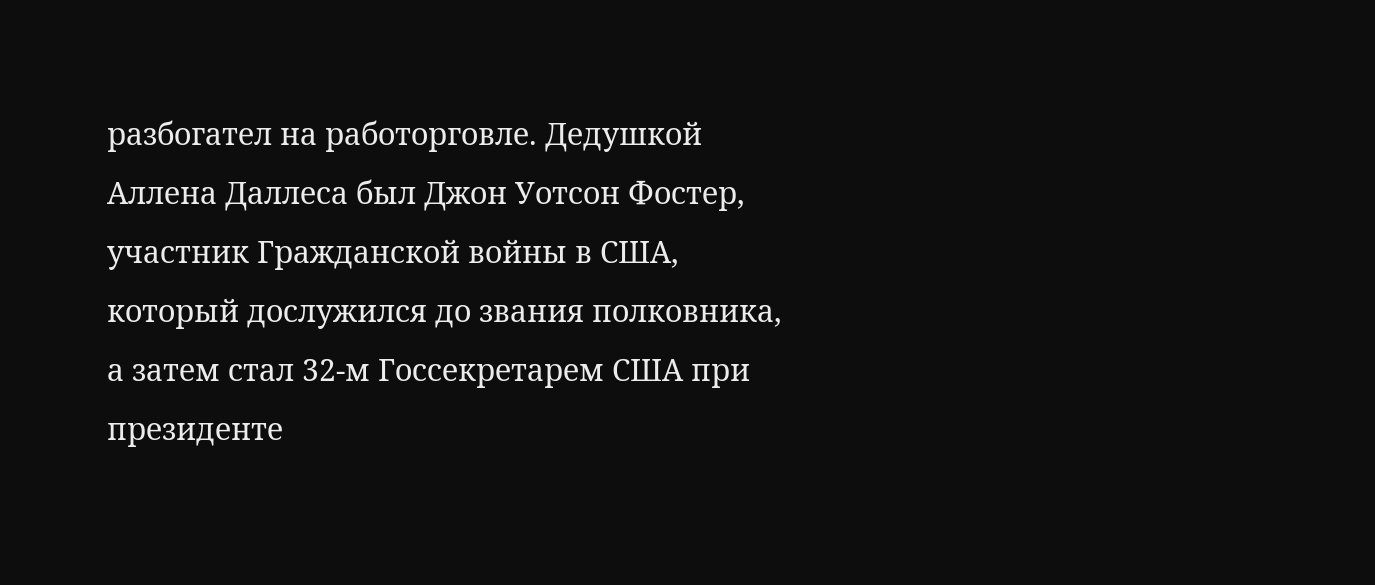разбогател на работорговле. Дедушкой Аллена Даллеса был Джон Уотсон Фостер, участник Гражданской войны в США, который дослужился до звания полковника, а затем стал 32-м Госсекретарем США при президенте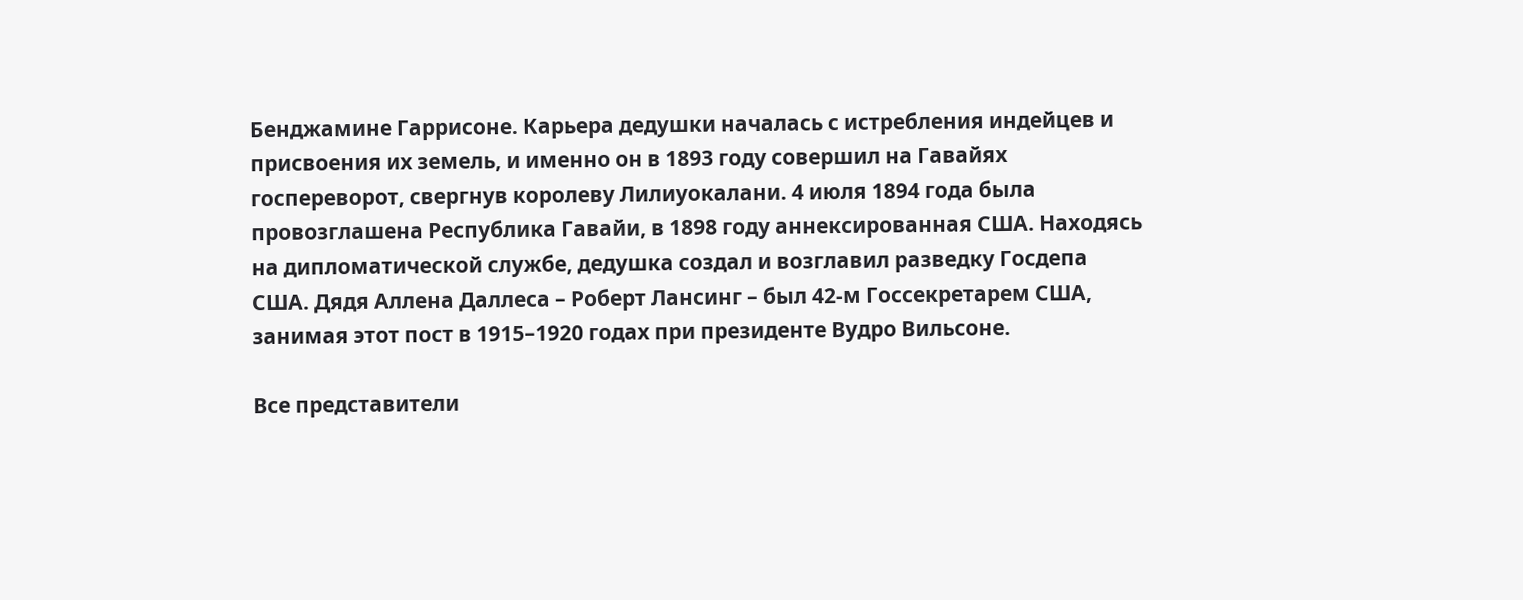Бенджамине Гаррисоне. Карьера дедушки началась с истребления индейцев и присвоения их земель, и именно он в 1893 году совершил на Гавайях госпереворот, свергнув королеву Лилиуокалани. 4 июля 1894 года была провозглашена Республика Гавайи, в 1898 году аннексированная США. Находясь на дипломатической службе, дедушка создал и возглавил разведку Госдепа США. Дядя Аллена Даллеса – Роберт Лансинг – был 42-м Госсекретарем США, занимая этот пост в 1915–1920 годах при президенте Вудро Вильсоне.

Все представители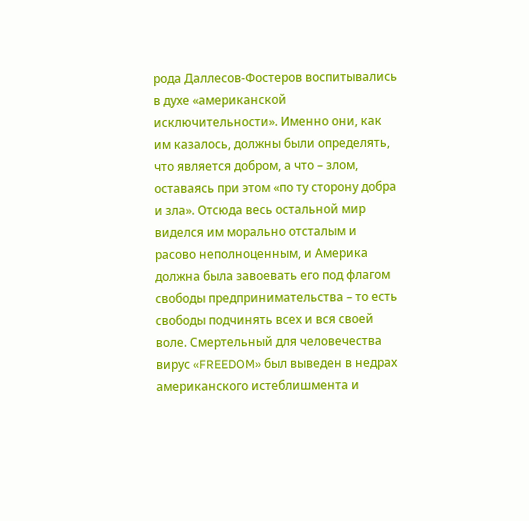рода Даллесов-Фостеров воспитывались в духе «американской исключительности». Именно они, как им казалось, должны были определять, что является добром, а что – злом, оставаясь при этом «по ту сторону добра и зла». Отсюда весь остальной мир виделся им морально отсталым и расово неполноценным, и Америка должна была завоевать его под флагом свободы предпринимательства – то есть свободы подчинять всех и вся своей воле. Смертельный для человечества вирус «FREEDOM» был выведен в недрах американского истеблишмента и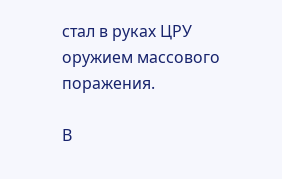стал в руках ЦРУ оружием массового поражения.

В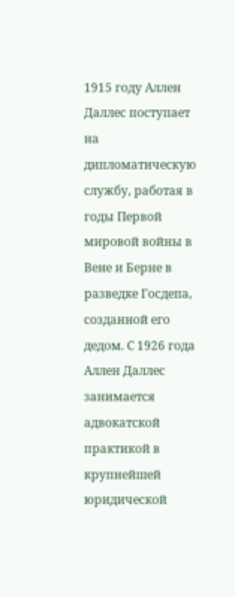1915 году Аллен Даллес поступает на дипломатическую службу, работая в годы Первой мировой войны в Вене и Берне в разведке Госдепа, созданной его дедом. С 1926 года Аллен Даллес занимается адвокатской практикой в крупнейшей юридической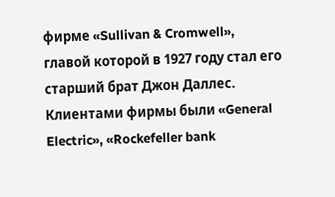фирме «Sullivan & Cromwell», главой которой в 1927 году стал его старший брат Джон Даллес. Клиентами фирмы были «General Electric», «Rockefeller bank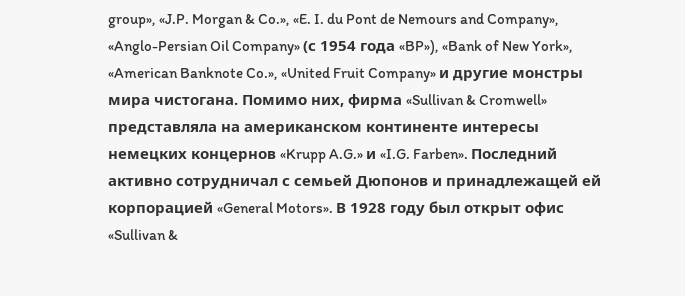group», «J.P. Morgan & Co.», «E. I. du Pont de Nemours and Company», «Anglo-Persian Oil Company» (с 1954 года «BP»), «Bank of New York», «American Banknote Co.», «United Fruit Company» и другие монстры мира чистогана. Помимо них, фирма «Sullivan & Cromwell» представляла на американском континенте интересы немецких концернов «Krupp A.G.» и «I.G. Farben». Последний активно сотрудничал с семьей Дюпонов и принадлежащей ей корпорацией «General Motors». В 1928 году был открыт офис «Sullivan &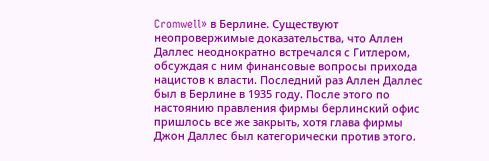Cromwell» в Берлине. Существуют неопровержимые доказательства, что Аллен Даллес неоднократно встречался с Гитлером, обсуждая с ним финансовые вопросы прихода нацистов к власти. Последний раз Аллен Даллес был в Берлине в 1935 году. После этого по настоянию правления фирмы берлинский офис пришлось все же закрыть, хотя глава фирмы Джон Даллес был категорически против этого.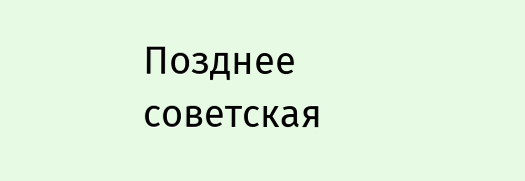Позднее советская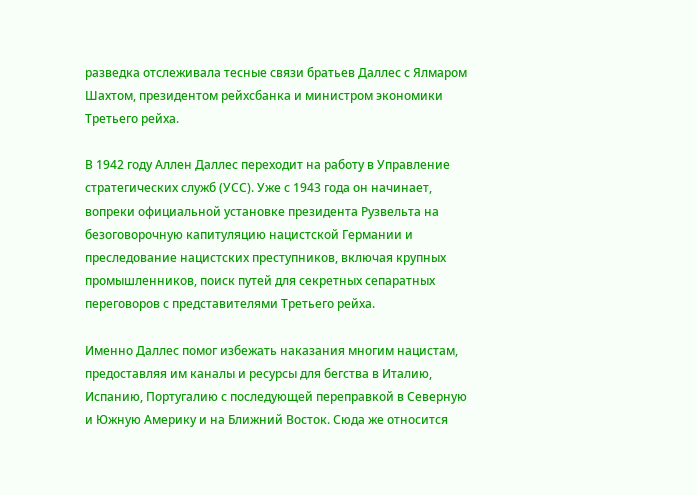разведка отслеживала тесные связи братьев Даллес с Ялмаром Шахтом, президентом рейхсбанка и министром экономики Третьего рейха.

В 1942 году Аллен Даллес переходит на работу в Управление стратегических служб (УСС). Уже с 1943 года он начинает, вопреки официальной установке президента Рузвельта на безоговорочную капитуляцию нацистской Германии и преследование нацистских преступников, включая крупных промышленников, поиск путей для секретных сепаратных переговоров с представителями Третьего рейха.

Именно Даллес помог избежать наказания многим нацистам, предоставляя им каналы и ресурсы для бегства в Италию, Испанию, Португалию с последующей переправкой в Северную и Южную Америку и на Ближний Восток. Сюда же относится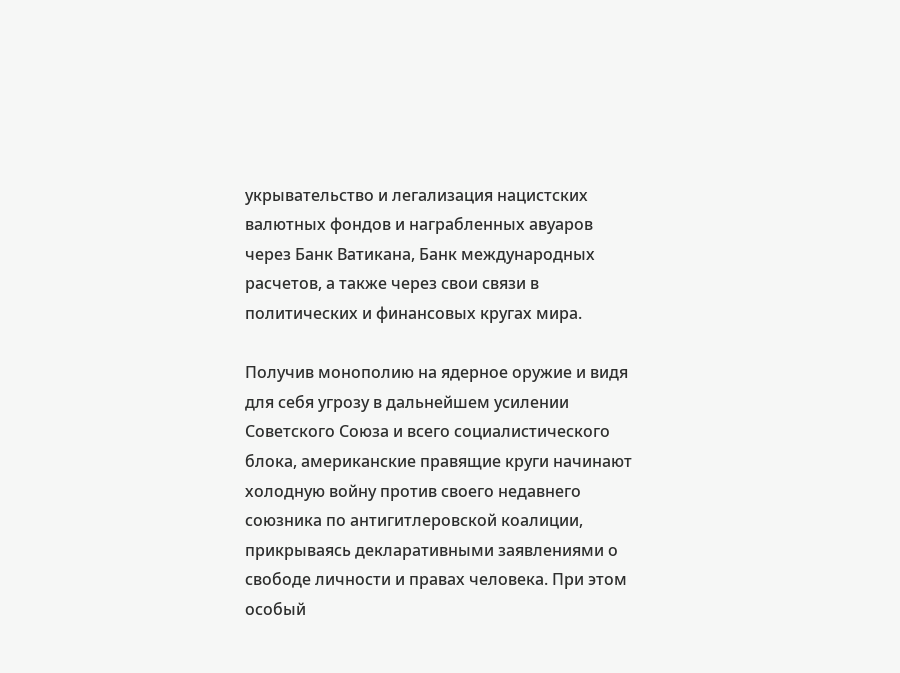укрывательство и легализация нацистских валютных фондов и награбленных авуаров через Банк Ватикана, Банк международных расчетов, а также через свои связи в политических и финансовых кругах мира.

Получив монополию на ядерное оружие и видя для себя угрозу в дальнейшем усилении Советского Союза и всего социалистического блока, американские правящие круги начинают холодную войну против своего недавнего союзника по антигитлеровской коалиции, прикрываясь декларативными заявлениями о свободе личности и правах человека. При этом особый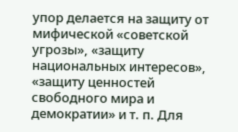упор делается на защиту от мифической «советской угрозы», «защиту национальных интересов», «защиту ценностей свободного мира и демократии» и т. п. Для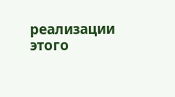реализации этого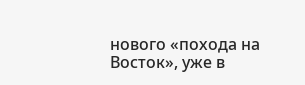нового «похода на Восток», уже в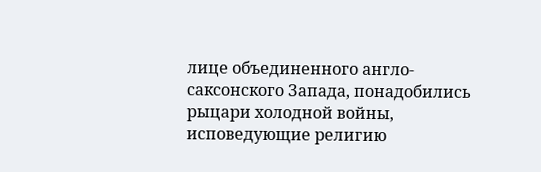лице объединенного англо-саксонского Запада, понадобились рыцари холодной войны, исповедующие религию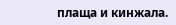плаща и кинжала.